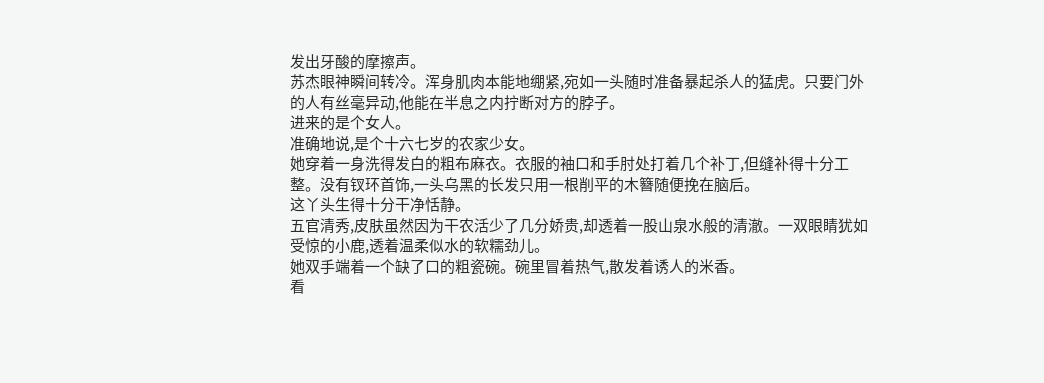发出牙酸的摩擦声。
苏杰眼神瞬间转冷。浑身肌肉本能地绷紧,宛如一头随时准备暴起杀人的猛虎。只要门外的人有丝毫异动,他能在半息之内拧断对方的脖子。
进来的是个女人。
准确地说,是个十六七岁的农家少女。
她穿着一身洗得发白的粗布麻衣。衣服的袖口和手肘处打着几个补丁,但缝补得十分工整。没有钗环首饰,一头乌黑的长发只用一根削平的木簪随便挽在脑后。
这丫头生得十分干净恬静。
五官清秀,皮肤虽然因为干农活少了几分娇贵,却透着一股山泉水般的清澈。一双眼睛犹如受惊的小鹿,透着温柔似水的软糯劲儿。
她双手端着一个缺了口的粗瓷碗。碗里冒着热气,散发着诱人的米香。
看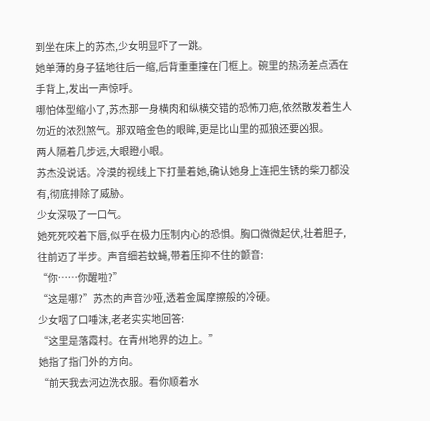到坐在床上的苏杰,少女明显吓了一跳。
她单薄的身子猛地往后一缩,后背重重撞在门框上。碗里的热汤差点洒在手背上,发出一声惊呼。
哪怕体型缩小了,苏杰那一身横肉和纵横交错的恐怖刀疤,依然散发着生人勿近的浓烈煞气。那双暗金色的眼眸,更是比山里的孤狼还要凶狠。
两人隔着几步远,大眼瞪小眼。
苏杰没说话。冷漠的视线上下打量着她,确认她身上连把生锈的柴刀都没有,彻底排除了威胁。
少女深吸了一口气。
她死死咬着下唇,似乎在极力压制内心的恐惧。胸口微微起伏,壮着胆子,往前迈了半步。声音细若蚊蝇,带着压抑不住的颤音:
“你……你醒啦?”
“这是哪?”苏杰的声音沙哑,透着金属摩擦般的冷硬。
少女咽了口唾沫,老老实实地回答:
“这里是落霞村。在青州地界的边上。”
她指了指门外的方向。
“前天我去河边洗衣服。看你顺着水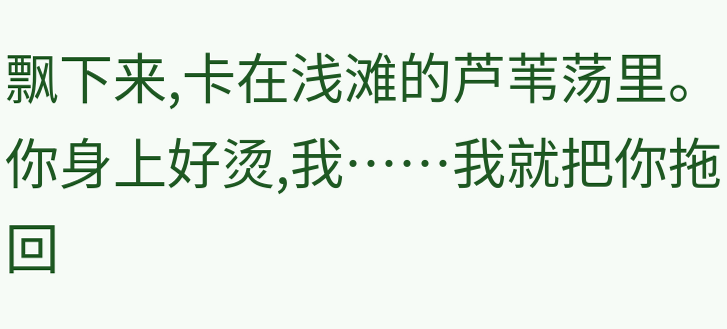飘下来,卡在浅滩的芦苇荡里。你身上好烫,我……我就把你拖回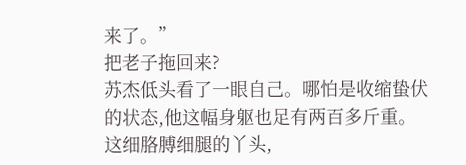来了。”
把老子拖回来?
苏杰低头看了一眼自己。哪怕是收缩蛰伏的状态,他这幅身躯也足有两百多斤重。
这细胳膊细腿的丫头,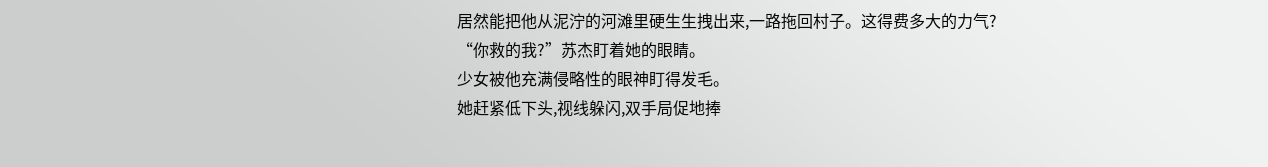居然能把他从泥泞的河滩里硬生生拽出来,一路拖回村子。这得费多大的力气?
“你救的我?”苏杰盯着她的眼睛。
少女被他充满侵略性的眼神盯得发毛。
她赶紧低下头,视线躲闪,双手局促地捧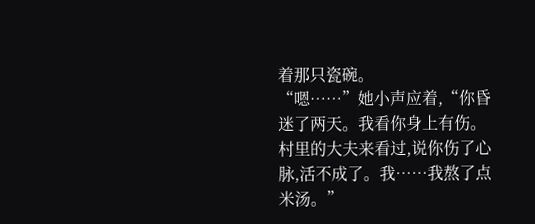着那只瓷碗。
“嗯……”她小声应着,“你昏迷了两天。我看你身上有伤。村里的大夫来看过,说你伤了心脉,活不成了。我……我熬了点米汤。”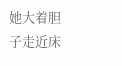她大着胆子走近床